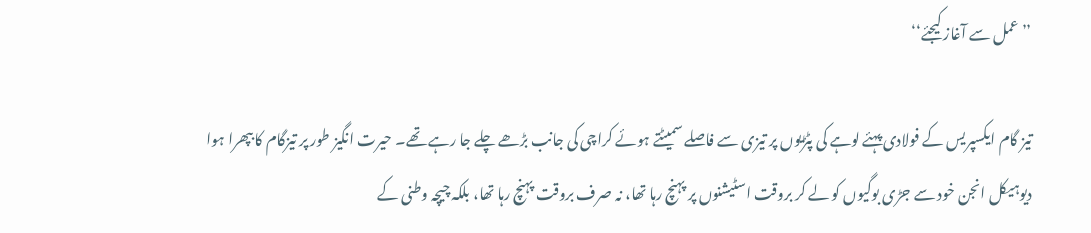’’عمل سے آغاز کیجئے‘‘

تیز گام ایکسپریس کے فولادی پہئے لوہے کی پٹڑیوں پر تیزی سے فاصلے سمیٹتے ہوئے کراچی کی جانب بڑھے چلے جا رہے تھے۔ حیرت انگیز طور پر تیزگام کا بپھرا ہوا دیوہیکل انجن خود سے جڑی بوگیوں کو لے کر بروقت اسٹیشنوں پر پہنچ رہا تھا، نہ صرف بروقت پہنچ رہا تھا، بلکہ چیچہ وطنی کے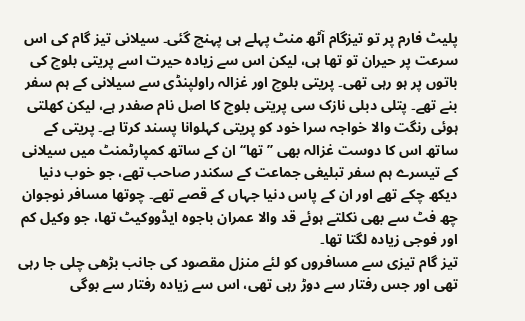پلیٹ فارم پر تو تیزگام آٹھ منٹ پہلے ہی پہنچ گئی۔ سیلانی تیز گام کی اس سرعت پر حیران تو تھا ہی، لیکن اس سے زیادہ حیرت اسے پریتی بلوچ کی باتوں پر ہو رہی تھی۔ پریتی بلوچ اور غزالہ راولپنڈی سے سیلانی کے ہم سفر بنے تھے۔ پتلی دبلی نازک سی پریتی بلوچ کا اصل نام صفدر ہے، لیکن کھلتی ہوئی رنگت والا خواجہ سرا خود کو پریتی کہلوانا پسند کرتا ہے۔ پریتی کے ساتھ اس کا دوست غزالہ بھی ’’تھا‘‘ ان کے ساتھ کمپارٹمنٹ میں سیلانی کے تیسرے ہم سفر تبلیغی جماعت کے سکندر صاحب تھے، جو خوب دنیا دیکھ چکے تھے اور ان کے پاس دنیا جہاں کے قصے تھے۔ چوتھا مسافر نوجوان چھ فٹ سے بھی نکلتے ہوئے قد والا عمران باجوہ ایڈووکیٹ تھا، جو وکیل کم اور فوجی زیادہ لگتا تھا۔
تیز گام تیزی سے مسافروں کو لئے منزل مقصود کی جانب بڑھی چلی جا رہی تھی اور جس رفتار سے دوڑ رہی تھی، اس سے زیادہ رفتار سے بوگی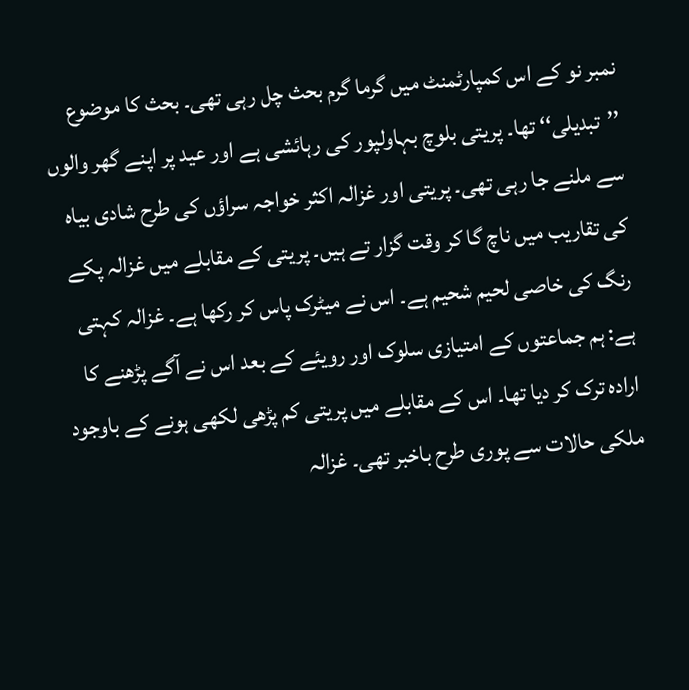نمبر نو کے اس کمپارٹمنٹ میں گرما گرم بحث چل رہی تھی۔ بحث کا موضوع ’’تبدیلی‘‘ تھا۔ پریتی بلوچ بہاولپور کی رہائشی ہے اور عید پر اپنے گھر والوں سے ملنے جا رہی تھی۔ پریتی اور غزالہ اکثر خواجہ سراؤں کی طرح شادی بیاہ کی تقاریب میں ناچ گا کر وقت گزار تے ہیں۔ پریتی کے مقابلے میں غزالہ پکے رنگ کی خاصی لحیم شحیم ہے۔ اس نے میٹرک پاس کر رکھا ہے۔ غزالہ کہتی ہے: ہم جماعتوں کے امتیازی سلوک اور رویئے کے بعد اس نے آگے پڑھنے کا ارادہ ترک کر دیا تھا۔ اس کے مقابلے میں پریتی کم پڑھی لکھی ہونے کے باوجود ملکی حالات سے پوری طرح باخبر تھی۔ غزالہ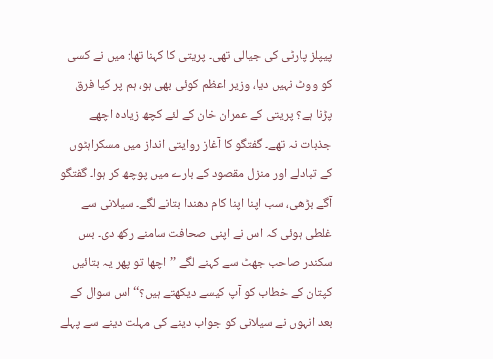پیپلز پارٹی کی جیالی تھی۔ پریتی کا کہنا تھا: میں نے کسی کو ووٹ نہیں دیا، وزیر اعظم کوئی بھی ہو، ہم پر کیا فرق پڑنا ہے؟ پریتی کے عمران خان کے لئے کچھ زیادہ اچھے جذبات نہ تھے۔ گفتگو کا آغاز روایتی انداز میں مسکراہٹوں کے تبادلے اور منزل مقصود کے بارے میں پوچھ کر ہوا۔ گفتگو آگے بڑھی، سب اپنا اپنا کام دھندا بتانے لگے۔ سیلانی سے غلطی ہوئی کہ اس نے اپنی صحافت سامنے رکھ دی۔ بس سکندر صاحب جھٹ سے کہنے لگے ’’اچھا تو پھر یہ بتائیں کپتان کے خطاب کو آپ کیسے دیکھتے ہیں؟‘‘ اس سوال کے بعد انہوں نے سیلانی کو جواب دینے کی مہلت دینے سے پہلے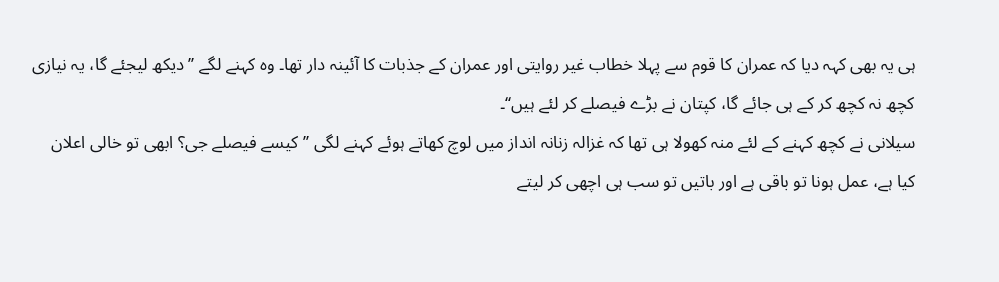ہی یہ بھی کہہ دیا کہ عمران کا قوم سے پہلا خطاب غیر روایتی اور عمران کے جذبات کا آئینہ دار تھا۔ وہ کہنے لگے ’’دیکھ لیجئے گا، یہ نیازی کچھ نہ کچھ کر کے ہی جائے گا، کپتان نے بڑے فیصلے کر لئے ہیں‘‘۔
سیلانی نے کچھ کہنے کے لئے منہ کھولا ہی تھا کہ غزالہ زنانہ انداز میں لوچ کھاتے ہوئے کہنے لگی ’’کیسے فیصلے جی؟ ابھی تو خالی اعلان کیا ہے، عمل ہونا تو باقی ہے اور باتیں تو سب ہی اچھی کر لیتے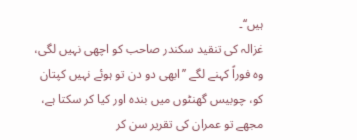ہیں‘‘۔
غزالہ کی تنقید سکندر صاحب کو اچھی نہیں لگی، وہ فوراً کہنے لگے ’’ابھی دو دن تو ہوئے نہیں کپتان کو، چوبیس گھنٹوں میں بندہ اور کیا کر سکتا ہے، مجھے تو عمران کی تقریر سن کر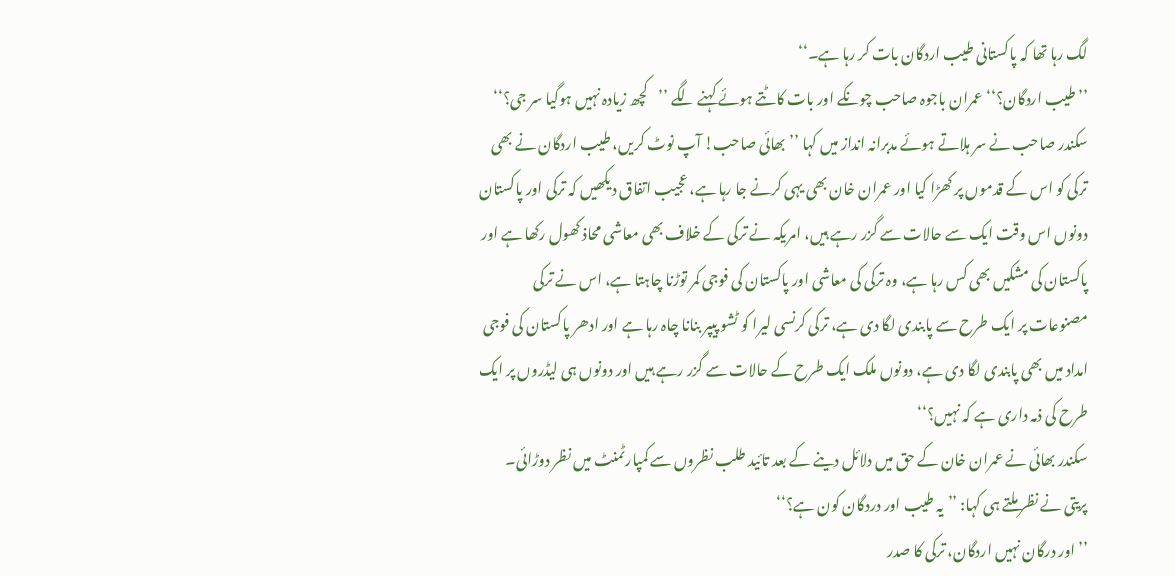لگ رہا تھا کہ پاکستانی طیب اردگان بات کر رہا ہے۔‘‘
’’طیب اردگان؟‘‘ عمران باجوہ صاحب چونکے اور بات کاٹتے ہوئے کہنے لگے ’’کچھ زیادہ نہیں ہوگیا سر جی؟‘‘
سکندر صاحب نے سر ہلاتے ہوئے مدبرانہ انداز میں کہا ’’بھائی صاحب! آپ نوٹ کریں، طیب اردگان نے بھی ترکی کو اس کے قدموں پر کھڑا کیا اور عمران خان بھی یہی کرنے جا رہا ہے، عجیب اتفاق دیکھیں کہ ترکی اور پاکستان دونوں اس وقت ایک سے حالات سے گزر رہے ہیں، امریکہ نے ترکی کے خلاف بھی معاشی محاذ کھول رکھا ہے اور پاکستان کی مشکیں بھی کس رہا ہے، وہ ترکی کی معاشی اور پاکستان کی فوجی کمر توڑنا چاہتا ہے، اس نے ترکی مصنوعات پر ایک طرح سے پابندی لگا دی ہے، ترکی کرنسی لیرا کو ٹشو پیپر بنانا چاہ رہا ہے اور ادھر پاکستان کی فوجی امداد میں بھی پابندی لگا دی ہے، دونوں ملک ایک طرح کے حالات سے گزر رہے ہیں اور دونوں ہی لیڈروں پر ایک طرح کی ذمہ داری ہے کہ نہیں؟‘‘
سکندر بھائی نے عمران خان کے حق میں دلائل دینے کے بعد تائید طلب نظروں سے کمپارٹمنٹ میں نظر دوڑائی۔ پریتی نے نظر ملتے ہی کہا: ’’یہ طیب اور دردگان کون ہے؟‘‘
’’اور درگان نہیں اردگان، ترکی کا صدر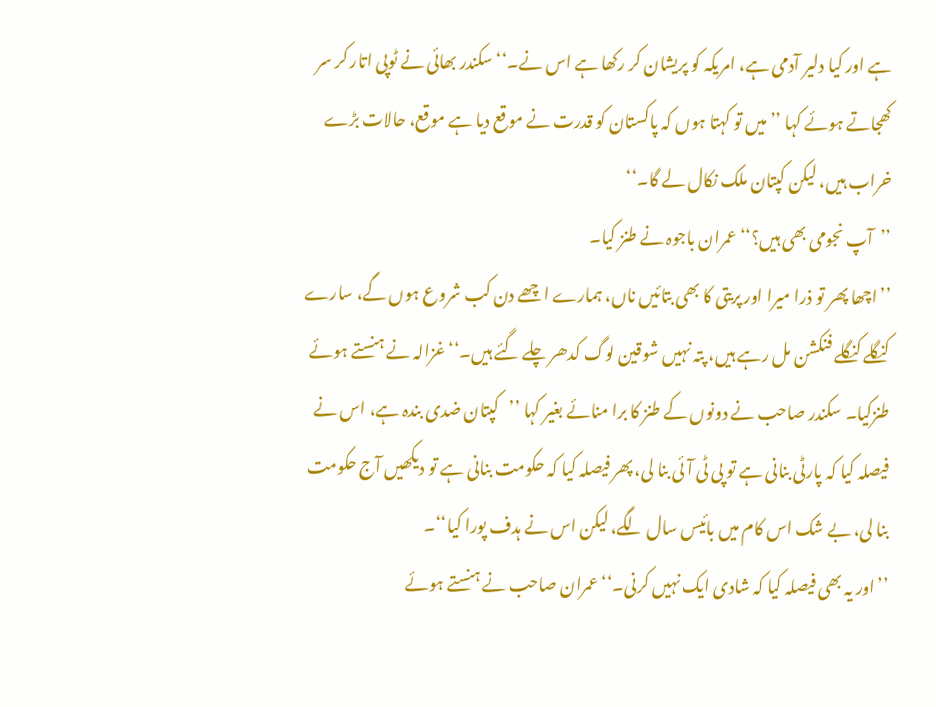ہے اور کیا دلیر آدمی ہے، امریکہ کو پریشان کر رکھا ہے اس نے۔‘‘ سکندر بھائی نے ٹوپی اتار کر سر کھجاتے ہوئے کہا ’’میں تو کہتا ہوں کہ پاکستان کو قدرت نے موقع دیا ہے موقع، حالات بڑے خراب ہیں، لیکن کپتان ملک نکال لے گا۔‘‘
’’آپ نجومی بھی ہیں؟‘‘ عمران باجوہ نے طنز کیا۔
’’اچھا پھر تو ذرا میرا اور پریتی کا بھی بتائیں ناں، ہمارے اچھے دن کب شروع ہوں گے، سارے کنگلے کنگلے فنکشن مل رہے ہیں، پتہ نہیں شوقین لوگ کدھر چلے گئے ہیں۔‘‘ غزالہ نے ہنستے ہوئے طنزکیا۔ سکندر صاحب نے دونوں کے طنز کا برا منائے بغیر کہا ’’کپتان ضدی بندہ ہے، اس نے فیصلہ کیا کہ پارٹی بنانی ہے تو پی ٹی آئی بنا لی، پھر فیصلہ کیا کہ حکومت بنانی ہے تو دیکھیں آج حکومت بنا لی، بے شک اس کام میں بائیس سال لگے، لیکن اس نے ہدف پورا کیا‘‘۔
’’اور یہ بھی فیصلہ کیا کہ شادی ایک نہیں کرنی۔‘‘ عمران صاحب نے ہنستے ہوئے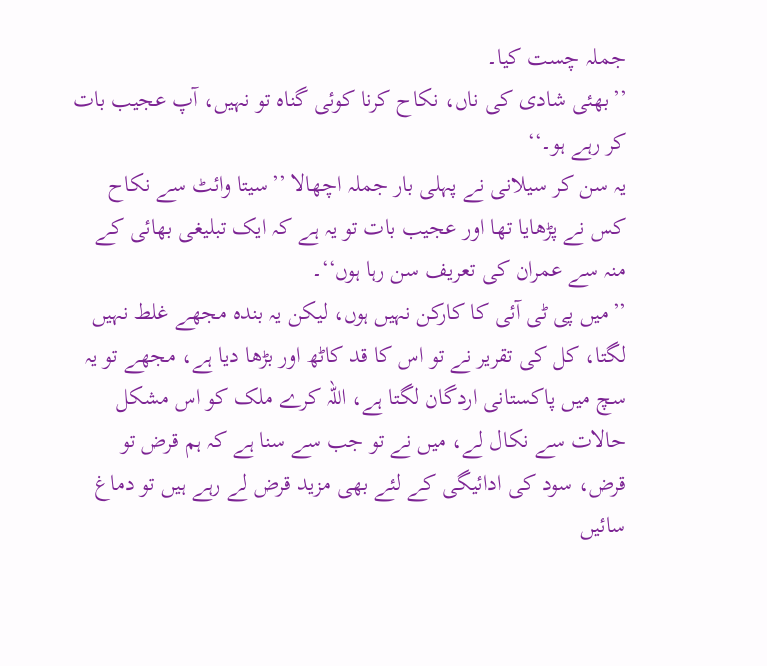جملہ چست کیا۔
’’بھئی شادی کی ناں، نکاح کرنا کوئی گناہ تو نہیں، آپ عجیب بات کر رہے ہو۔‘‘
یہ سن کر سیلانی نے پہلی بار جملہ اچھالا ’’سیتا وائٹ سے نکاح کس نے پڑھایا تھا اور عجیب بات تو یہ ہے کہ ایک تبلیغی بھائی کے منہ سے عمران کی تعریف سن رہا ہوں‘‘۔
’’میں پی ٹی آئی کا کارکن نہیں ہوں، لیکن یہ بندہ مجھے غلط نہیں لگتا، کل کی تقریر نے تو اس کا قد کاٹھ اور بڑھا دیا ہے، مجھے تو یہ سچ میں پاکستانی اردگان لگتا ہے، اللہ کرے ملک کو اس مشکل حالات سے نکال لے، میں نے تو جب سے سنا ہے کہ ہم قرض تو قرض، سود کی ادائیگی کے لئے بھی مزید قرض لے رہے ہیں تو دماغ سائیں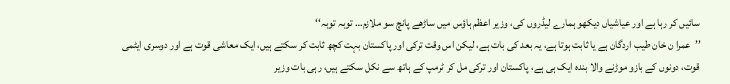سائیں کر رہا ہے اور عیاشیاں دیکھو ہمارے لیڈروں کی، وزیر اعظم ہاؤس میں ساڑھے پانچ سو ملازم… توبہ توبہ‘‘
’’عمرا ن خان طیب اردگان ہے یا ثابت ہوتا ہے، یہ بعد کی بات ہے، لیکن اس وقت ترکی اور پاکستان بہت کچھ ثابت کر سکتے ہیں، ایک معاشی قوت ہے اور دوسری ایٹمی قوت، دونوں کے بازو موڑنے والا بندہ ایک ہی ہے، پاکستان اور ترکی مل کر ٹرمپ کے ہاتھ سے نکل سکتے ہیں، رہی بات وزیر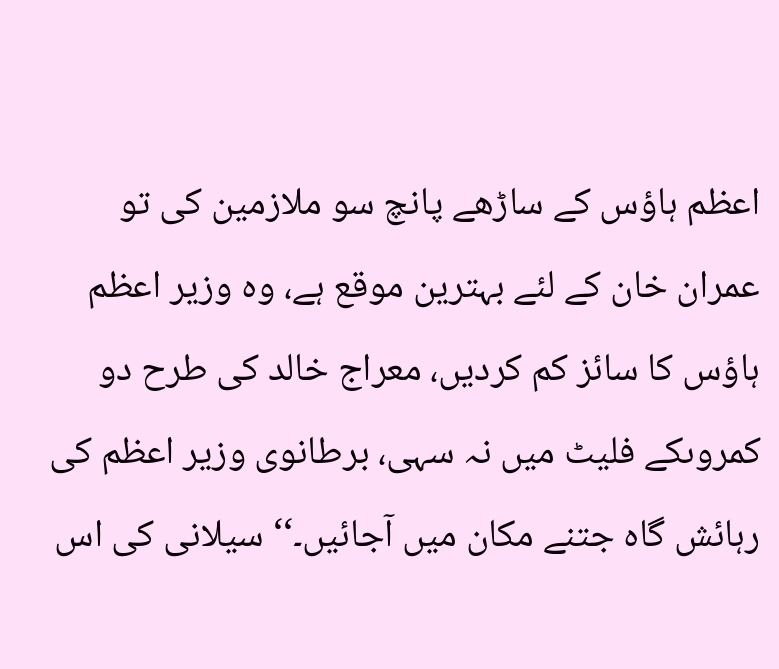اعظم ہاؤس کے ساڑھے پانچ سو ملازمین کی تو عمران خان کے لئے بہترین موقع ہے، وہ وزیر اعظم ہاؤس کا سائز کم کردیں، معراج خالد کی طرح دو کمروںکے فلیٹ میں نہ سہی، برطانوی وزیر اعظم کی رہائش گاہ جتنے مکان میں آجائیں۔‘‘ سیلانی کی اس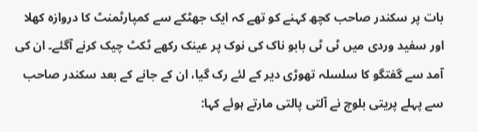بات پر سکندر صاحب کچھ کہنے کو تھے کہ ایک جھٹکے سے کمپارٹمنٹ کا دروازہ کھلا اور سفید وردی میں ٹی ٹی بابو ناک کی نوک پر عینک رکھے ٹکٹ چیک کرنے آگئے۔ ان کی آمد سے گفتگو کا سلسلہ تھوڑی دیر کے لئے رک گیا، ان کے جانے کے بعد سکندر صاحب سے پہلے پریتی بلوچ نے آلتی پالتی مارتے ہوئے کہا: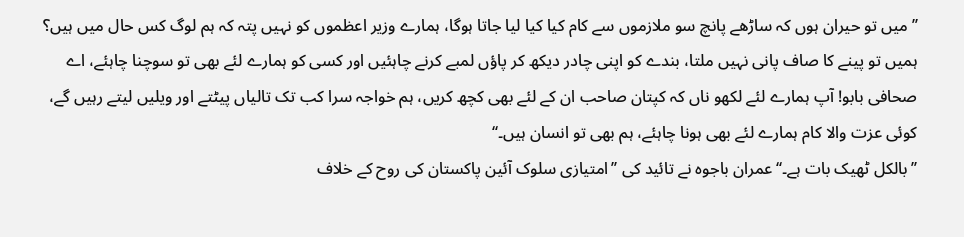’’میں تو حیران ہوں کہ ساڑھے پانچ سو ملازموں سے کام کیا کیا لیا جاتا ہوگا، ہمارے وزیر اعظموں کو نہیں پتہ کہ ہم لوگ کس حال میں ہیں؟ ہمیں تو پینے کا صاف پانی نہیں ملتا، بندے کو اپنی چادر دیکھ کر پاؤں لمبے کرنے چاہئیں اور کسی کو ہمارے لئے بھی تو سوچنا چاہئے، اے صحافی بابو! آپ ہمارے لئے لکھو ناں کہ کپتان صاحب ان کے لئے بھی کچھ کریں، ہم خواجہ سرا کب تک تالیاں پیٹتے اور ویلیں لیتے رہیں گے، کوئی عزت والا کام ہمارے لئے بھی ہونا چاہئے، ہم بھی تو انسان ہیں۔‘‘
’’بالکل ٹھیک بات ہے۔‘‘ عمران باجوہ نے تائید کی ’’امتیازی سلوک آئین پاکستان کی روح کے خلاف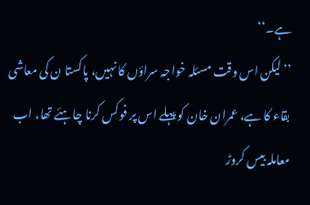ہے۔‘‘
’’لیکن اس وقت مسئلہ خواجہ سراؤں کا نہیں، پاکستا ن کی معاشی بقاء کا ہے، عمران خان کو پہلے اس پر فوکس کرنا چاہئے تھا، اب معاملہ بیس کروڑ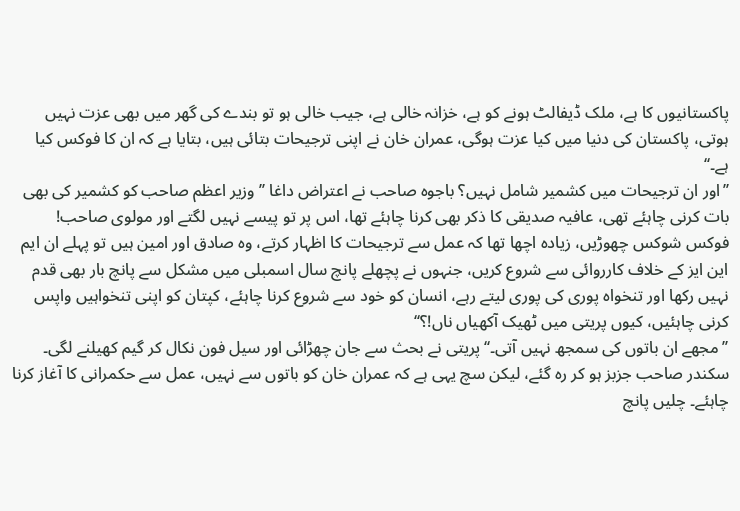پاکستانیوں کا ہے، ملک ڈیفالٹ ہونے کو ہے، خزانہ خالی ہے، جیب خالی ہو تو بندے کی گھر میں بھی عزت نہیں ہوتی، پاکستان کی دنیا میں کیا عزت ہوگی، عمران خان نے اپنی ترجیحات بتائی ہیں، بتایا ہے کہ ان کا فوکس کیا ہے۔‘‘
’’اور ان ترجیحات میں کشمیر شامل نہیں؟ باجوہ صاحب نے اعتراض داغا ’’وزیر اعظم صاحب کو کشمیر کی بھی بات کرنی چاہئے تھی، عافیہ صدیقی کا ذکر بھی کرنا چاہئے تھا، اس پر تو پیسے نہیں لگتے اور مولوی صاحب! فوکس شوکس چھوڑیں، زیادہ اچھا تھا کہ عمل سے ترجیحات کا اظہار کرتے، وہ صادق اور امین ہیں تو پہلے ان ایم این ایز کے خلاف کارروائی سے شروع کریں، جنہوں نے پچھلے پانچ سال اسمبلی میں مشکل سے پانچ بار بھی قدم نہیں رکھا اور تنخواہ پوری کی پوری لیتے رہے، انسان کو خود سے شروع کرنا چاہئے، کپتان کو اپنی تنخواہیں واپس کرنی چاہئیں، کیوں پریتی میں ٹھیک آکھیاں ناں!؟‘‘
’’مجھے ان باتوں کی سمجھ نہیں آتی۔‘‘ پریتی نے بحث سے جان چھڑائی اور سیل فون نکال کر گیم کھیلنے لگی۔ سکندر صاحب جزبز ہو کر رہ گئے، لیکن سچ یہی ہے کہ عمران خان کو باتوں سے نہیں، عمل سے حکمرانی کا آغاز کرنا چاہئے۔ چلیں پانچ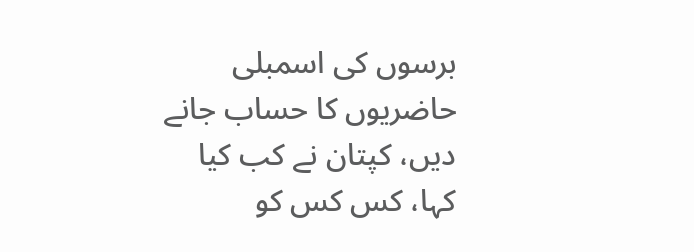برسوں کی اسمبلی حاضریوں کا حساب جانے دیں، کپتان نے کب کیا کہا، کس کس کو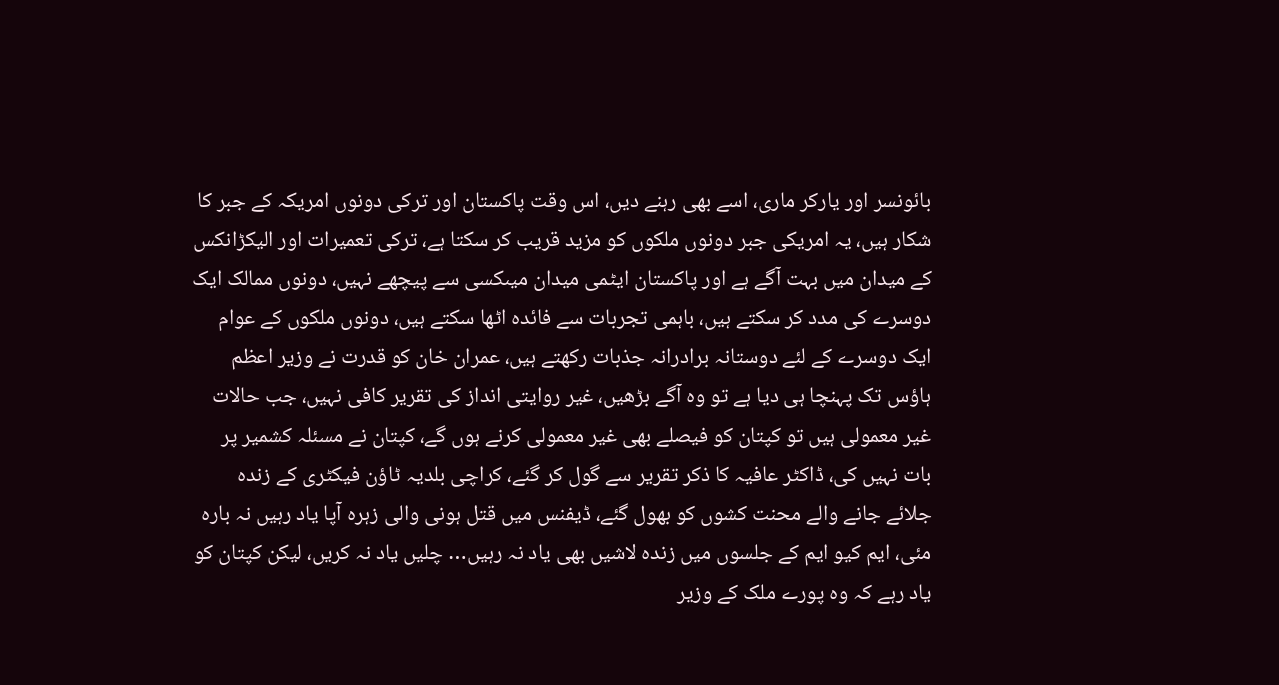بائونسر اور یارکر ماری، اسے بھی رہنے دیں، اس وقت پاکستان اور ترکی دونوں امریکہ کے جبر کا شکار ہیں، یہ امریکی جبر دونوں ملکوں کو مزید قریب کر سکتا ہے، ترکی تعمیرات اور الیکڑانکس کے میدان میں بہت آگے ہے اور پاکستان ایٹمی میدان میںکسی سے پیچھے نہیں، دونوں ممالک ایک دوسرے کی مدد کر سکتے ہیں، باہمی تجربات سے فائدہ اٹھا سکتے ہیں، دونوں ملکوں کے عوام ایک دوسرے کے لئے دوستانہ برادرانہ جذبات رکھتے ہیں، عمران خان کو قدرت نے وزیر اعظم ہاؤس تک پہنچا ہی دیا ہے تو وہ آگے بڑھیں، غیر روایتی انداز کی تقریر کافی نہیں، جب حالات غیر معمولی ہیں تو کپتان کو فیصلے بھی غیر معمولی کرنے ہوں گے، کپتان نے مسئلہ کشمیر پر بات نہیں کی، ڈاکٹر عافیہ کا ذکر تقریر سے گول کر گئے، کراچی بلدیہ ٹاؤن فیکٹری کے زندہ جلائے جانے والے محنت کشوں کو بھول گئے، ڈیفنس میں قتل ہونی والی زہرہ آپا یاد رہیں نہ بارہ مئی، ایم کیو ایم کے جلسوں میں زندہ لاشیں بھی یاد نہ رہیں… چلیں یاد نہ کریں، لیکن کپتان کو یاد رہے کہ وہ پورے ملک کے وزیر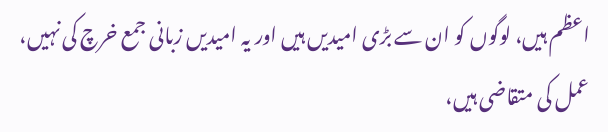اعظم ہیں، لوگوں کو ان سے بڑی امیدیں ہیں اور یہ امیدیں زبانی جمع خرچ کی نہیں، عمل کی متقاضی ہیں،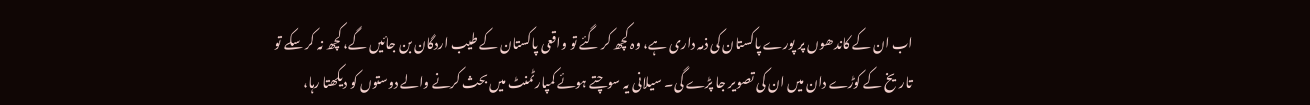اب ان کے کاندھوں پر پورے پاکستان کی ذمہ داری ہے، وہ کچھ کر گئے تو واقعی پاکستان کے طیب اردگان بن جائیں گے، کچھ نہ کر سکے تو تاریخ کے کوڑے دان میں ان کی تصویر جا پڑے گی۔ سیلانی یہ سوچتے ہوئے کمپارٹمنٹ میں بحث کرنے والے دوستوں کو دیکھتا رہا،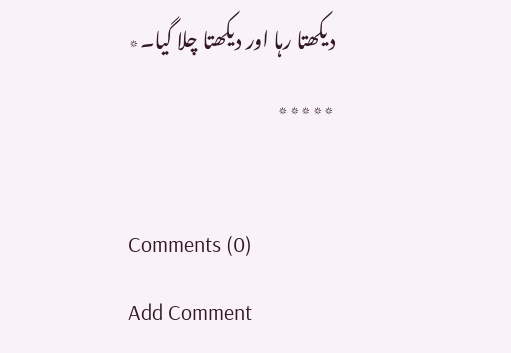دیکھتا رہا اور دیکھتا چلا گیا۔٭
٭٭٭٭٭

Comments (0)
Add Comment